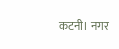कटनी। नगर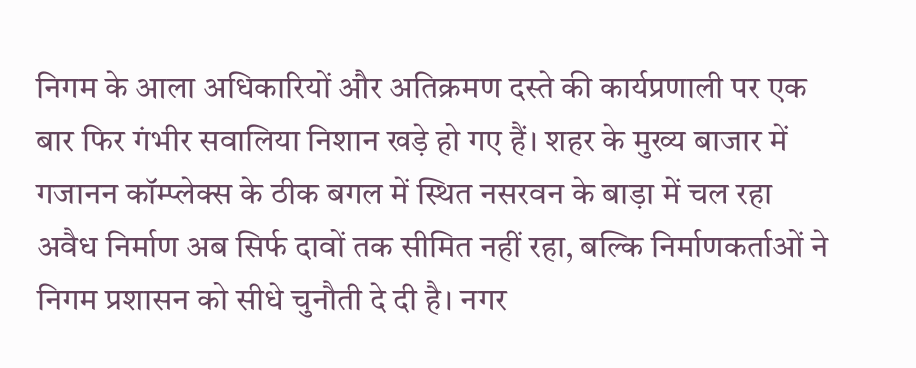निगम के आला अधिकारियों और अतिक्रमण दस्ते की कार्यप्रणाली पर एक बार फिर गंभीर सवालिया निशान खड़े हो गए हैं। शहर के मुख्य बाजार में गजानन कॉम्प्लेक्स के ठीक बगल में स्थित नसरवन के बाड़ा में चल रहा अवैध निर्माण अब सिर्फ दावों तक सीमित नहीं रहा, बल्कि निर्माणकर्ताओं ने निगम प्रशासन को सीधे चुनौती दे दी है। नगर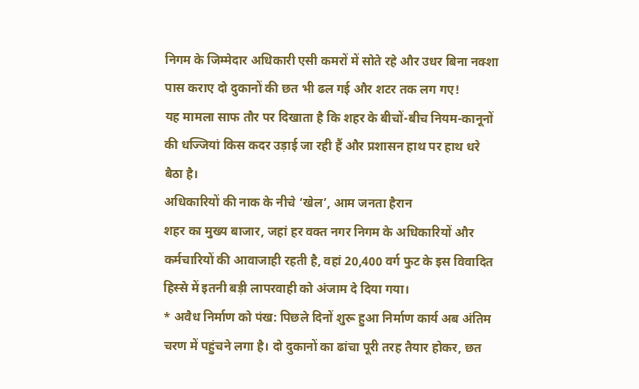निगम के जिम्मेदार अधिकारी एसी कमरों में सोते रहे और उधर बिना नक्शा पास कराए दो दुकानों की छत भी ढल गई और शटर तक लग गए!
यह मामला साफ तौर पर दिखाता है कि शहर के बीचों-बीच नियम-कानूनों की धज्जियां किस कदर उड़ाई जा रही हैं और प्रशासन हाथ पर हाथ धरे बैठा है।
अधिकारियों की नाक के नीचे ‘खेल’, आम जनता हैरान
शहर का मुख्य बाजार, जहां हर वक्त नगर निगम के अधिकारियों और कर्मचारियों की आवाजाही रहती है, वहां 20,400 वर्ग फुट के इस विवादित हिस्से में इतनी बड़ी लापरवाही को अंजाम दे दिया गया।
* अवैध निर्माण को पंख: पिछले दिनों शुरू हुआ निर्माण कार्य अब अंतिम चरण में पहुंचने लगा है। दो दुकानों का ढांचा पूरी तरह तैयार होकर, छत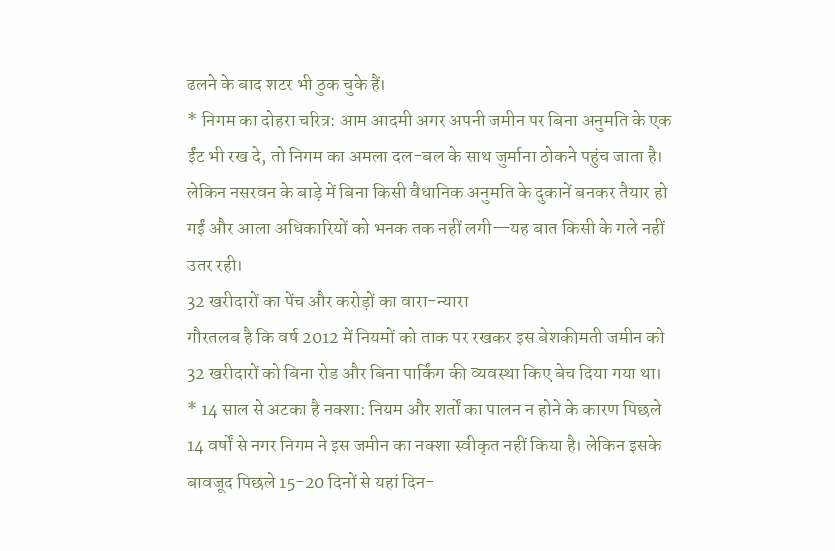ढलने के बाद शटर भी ठुक चुके हैं।
* निगम का दोहरा चरित्र: आम आदमी अगर अपनी जमीन पर बिना अनुमति के एक ईंट भी रख दे, तो निगम का अमला दल-बल के साथ जुर्माना ठोकने पहुंच जाता है। लेकिन नसरवन के बाड़े में बिना किसी वैधानिक अनुमति के दुकानें बनकर तैयार हो गईं और आला अधिकारियों को भनक तक नहीं लगी—यह बात किसी के गले नहीं उतर रही।
32 खरीदारों का पेंच और करोड़ों का वारा-न्यारा
गौरतलब है कि वर्ष 2012 में नियमों को ताक पर रखकर इस बेशकीमती जमीन को 32 खरीदारों को बिना रोड और बिना पार्किंग की व्यवस्था किए बेच दिया गया था।
* 14 साल से अटका है नक्शा: नियम और शर्तों का पालन न होने के कारण पिछले 14 वर्षों से नगर निगम ने इस जमीन का नक्शा स्वीकृत नहीं किया है। लेकिन इसके बावजूद पिछले 15-20 दिनों से यहां दिन-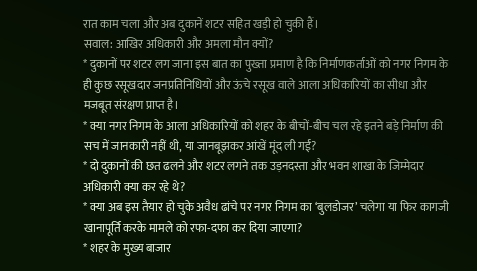रात काम चला और अब दुकानें शटर सहित खड़ी हो चुकी हैं।
सवाल: आखिर अधिकारी और अमला मौन क्यों?
* दुकानों पर शटर लग जाना इस बात का पुख्ता प्रमाण है कि निर्माणकर्ताओं को नगर निगम के ही कुछ रसूखदार जनप्रतिनिधियों और ऊंचे रसूख वाले आला अधिकारियों का सीधा और मजबूत संरक्षण प्राप्त है।
* क्या नगर निगम के आला अधिकारियों को शहर के बीचों-बीच चल रहे इतने बड़े निर्माण की सच में जानकारी नहीं थी, या जानबूझकर आंखें मूंद ली गईं?
* दो दुकानों की छत ढलने और शटर लगने तक उड़नदस्ता और भवन शाखा के जिम्मेदार अधिकारी क्या कर रहे थे?
* क्या अब इस तैयार हो चुके अवैध ढांचे पर नगर निगम का ‘बुलडोजर’ चलेगा या फिर कागजी खानापूर्ति करके मामले को रफा-दफा कर दिया जाएगा?
* शहर के मुख्य बाजार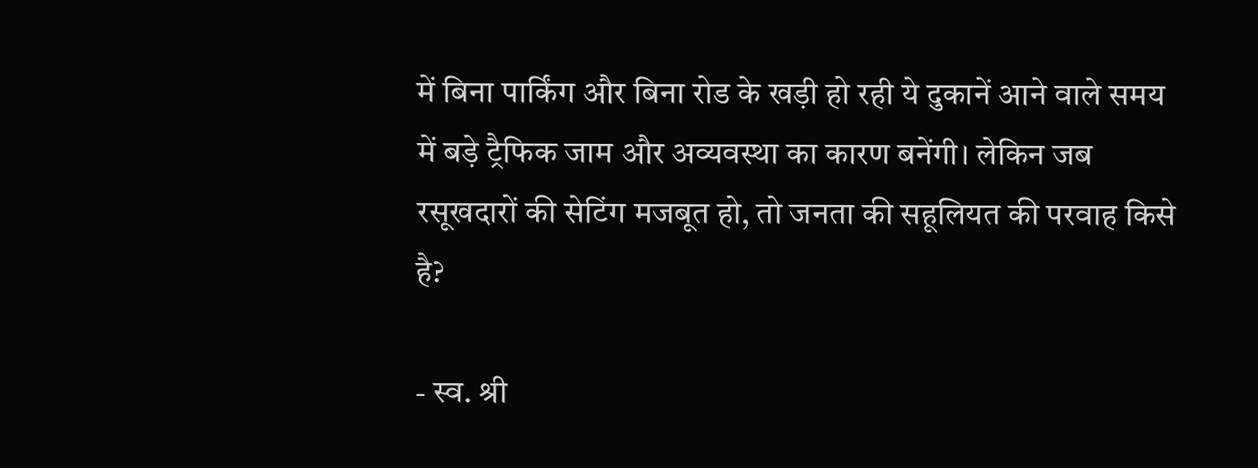में बिना पार्किंग और बिना रोड के खड़ी हो रही ये दुकानें आने वाले समय में बड़े ट्रैफिक जाम और अव्यवस्था का कारण बनेंगी। लेकिन जब रसूखदारों की सेटिंग मजबूत हो, तो जनता की सहूलियत की परवाह किसे है?

- स्व. श्री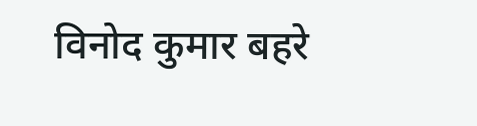विनोद कुमार बहरे